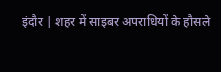इंदौर | शहर में साइबर अपराधियों के हौसले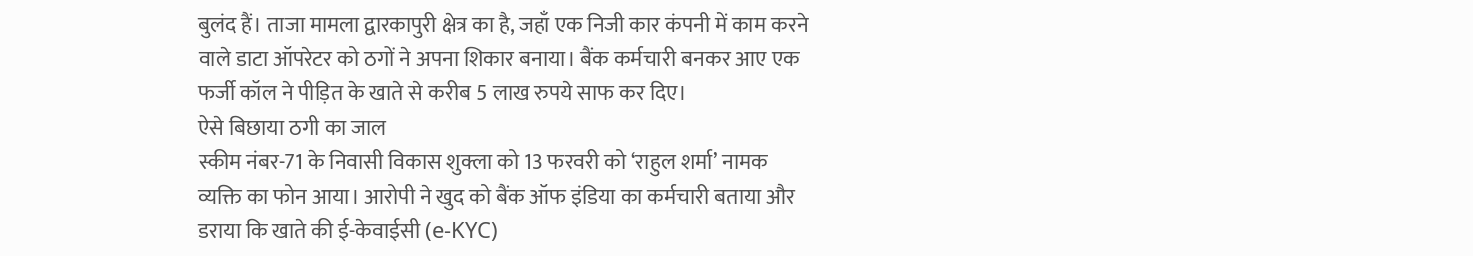बुलंद हैं। ताजा मामला द्वारकापुरी क्षेत्र का है, जहाँ एक निजी कार कंपनी में काम करने वाले डाटा ऑपरेटर को ठगों ने अपना शिकार बनाया। बैंक कर्मचारी बनकर आए एक फर्जी कॉल ने पीड़ित के खाते से करीब 5 लाख रुपये साफ कर दिए।
ऐसे बिछाया ठगी का जाल
स्कीम नंबर-71 के निवासी विकास शुक्ला को 13 फरवरी को ‘राहुल शर्मा’ नामक व्यक्ति का फोन आया। आरोपी ने खुद को बैंक ऑफ इंडिया का कर्मचारी बताया और डराया कि खाते की ई-केवाईसी (e-KYC)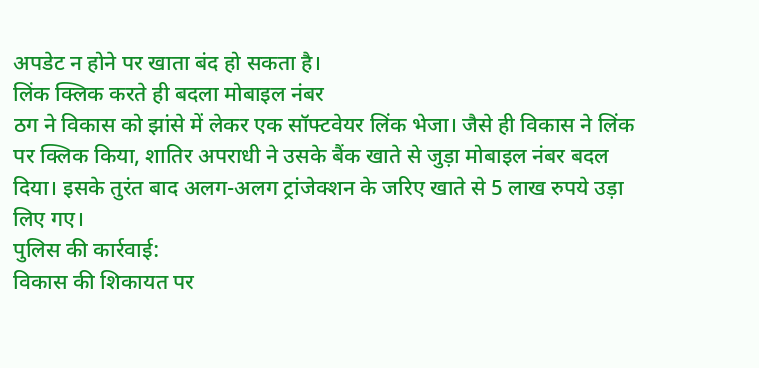अपडेट न होने पर खाता बंद हो सकता है।
लिंक क्लिक करते ही बदला मोबाइल नंबर
ठग ने विकास को झांसे में लेकर एक सॉफ्टवेयर लिंक भेजा। जैसे ही विकास ने लिंक पर क्लिक किया, शातिर अपराधी ने उसके बैंक खाते से जुड़ा मोबाइल नंबर बदल दिया। इसके तुरंत बाद अलग-अलग ट्रांजेक्शन के जरिए खाते से 5 लाख रुपये उड़ा लिए गए।
पुलिस की कार्रवाई:
विकास की शिकायत पर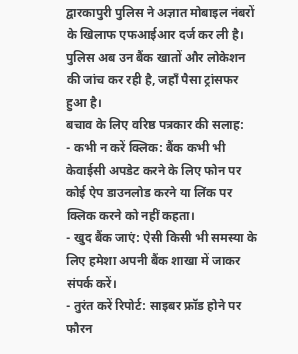द्वारकापुरी पुलिस ने अज्ञात मोबाइल नंबरों के खिलाफ एफआईआर दर्ज कर ली है। पुलिस अब उन बैंक खातों और लोकेशन की जांच कर रही है, जहाँ पैसा ट्रांसफर हुआ है।
बचाव के लिए वरिष्ठ पत्रकार की सलाह:
- कभी न करें क्लिक: बैंक कभी भी केवाईसी अपडेट करने के लिए फोन पर कोई ऐप डाउनलोड करने या लिंक पर क्लिक करने को नहीं कहता।
- खुद बैंक जाएं: ऐसी किसी भी समस्या के लिए हमेशा अपनी बैंक शाखा में जाकर संपर्क करें।
- तुरंत करें रिपोर्ट: साइबर फ्रॉड होने पर फौरन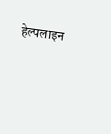हेल्पलाइन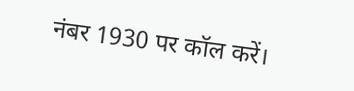नंबर 1930 पर कॉल करें।